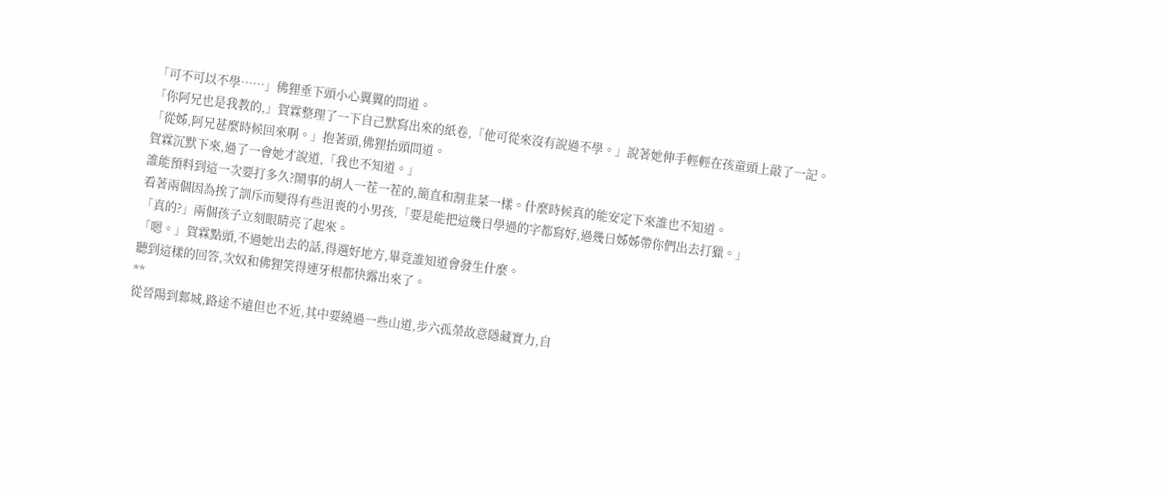「可不可以不學……」佛狸垂下頭小心翼翼的問道。
「你阿兄也是我教的,」賀霖整理了一下自己默寫出來的紙卷,「他可從來沒有說過不學。」說著她伸手輕輕在孩童頭上敲了一記。
「從姊,阿兄甚麼時候回來啊。」抱著頭,佛狸抬頭問道。
賀霖沉默下來,過了一會她才說道,「我也不知道。」
誰能預料到這一次要打多久?鬧事的胡人一茬一茬的,簡直和割韭菜一樣。什麼時候真的能安定下來誰也不知道。
看著兩個因為挨了訓斥而變得有些沮喪的小男孩,「要是能把這幾日學過的字都寫好,過幾日姊姊帶你們出去打獵。」
「真的?」兩個孩子立刻眼睛亮了起來。
「嗯。」賀霖點頭,不過她出去的話,得選好地方,畢竟誰知道會發生什麼。
聽到這樣的回答,次奴和佛狸笑得連牙根都快露出來了。
**
從晉陽到鄴城,路途不遠但也不近,其中要繞過一些山道,步六孤榮故意隱藏實力,自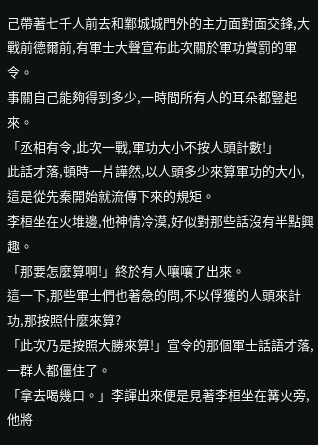己帶著七千人前去和鄴城城門外的主力面對面交鋒,大戰前德爾前,有軍士大聲宣布此次關於軍功賞罰的軍令。
事關自己能夠得到多少,一時間所有人的耳朵都豎起來。
「丞相有令,此次一戰,軍功大小不按人頭計數!」
此話才落,頓時一片譁然,以人頭多少來算軍功的大小,這是從先秦開始就流傳下來的規矩。
李桓坐在火堆邊,他神情冷漠,好似對那些話沒有半點興趣。
「那要怎麼算啊!」終於有人嚷嚷了出來。
這一下,那些軍士們也著急的問,不以俘獲的人頭來計功,那按照什麼來算?
「此次乃是按照大勝來算!」宣令的那個軍士話語才落,一群人都僵住了。
「拿去喝幾口。」李諢出來便是見著李桓坐在篝火旁,他將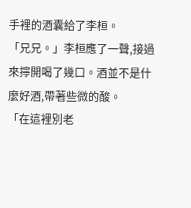手裡的酒囊給了李桓。
「兄兄。」李桓應了一聲,接過來擰開喝了幾口。酒並不是什麼好酒,帶著些微的酸。
「在這裡別老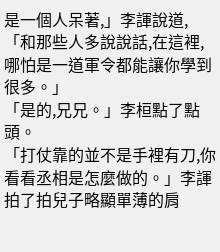是一個人呆著,」李諢說道,「和那些人多說說話,在這裡,哪怕是一道軍令都能讓你學到很多。」
「是的,兄兄。」李桓點了點頭。
「打仗靠的並不是手裡有刀,你看看丞相是怎麼做的。」李諢拍了拍兒子略顯單薄的肩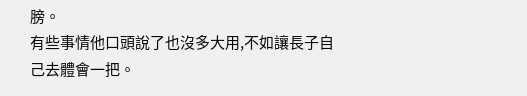膀。
有些事情他口頭說了也沒多大用,不如讓長子自己去體會一把。